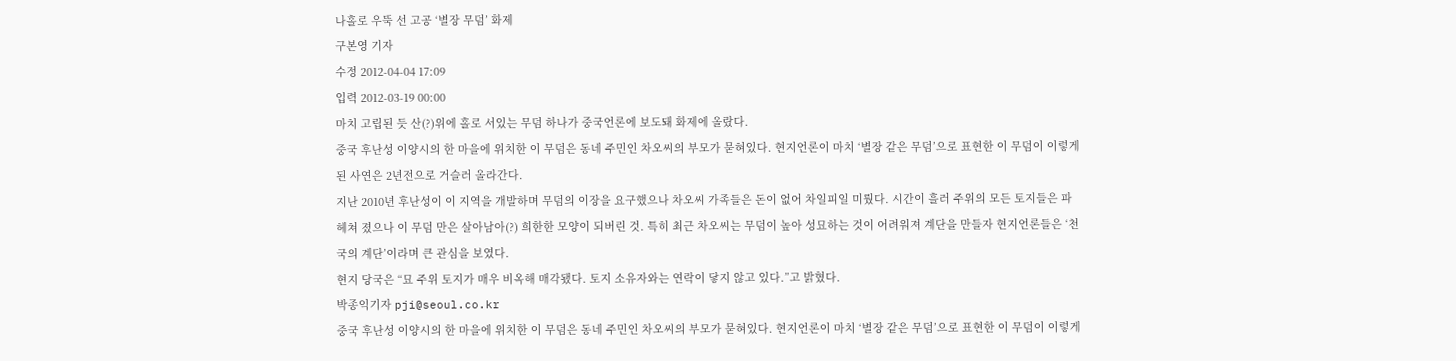나홀로 우뚝 선 고공 ‘별장 무덤’ 화제
구본영 기자
수정 2012-04-04 17:09
입력 2012-03-19 00:00
마치 고립된 듯 산(?)위에 홀로 서있는 무덤 하나가 중국언론에 보도돼 화제에 올랐다.
중국 후난성 이양시의 한 마을에 위치한 이 무덤은 동네 주민인 차오씨의 부모가 묻혀있다. 현지언론이 마치 ‘별장 같은 무덤’으로 표현한 이 무덤이 이렇게 된 사연은 2년전으로 거슬러 올라간다.
지난 2010년 후난성이 이 지역을 개발하며 무덤의 이장을 요구했으나 차오씨 가족들은 돈이 없어 차일피일 미뤘다. 시간이 흘러 주위의 모든 토지들은 파헤쳐 졌으나 이 무덤 만은 살아남아(?) 희한한 모양이 되버린 것. 특히 최근 차오씨는 무덤이 높아 성묘하는 것이 어려워져 계단을 만들자 현지언론들은 ‘천국의 계단’이라며 큰 관심을 보였다.
현지 당국은 “묘 주위 토지가 매우 비옥해 매각됐다. 토지 소유자와는 연락이 닿지 않고 있다.”고 밝혔다.
박종익기자 pji@seoul.co.kr
중국 후난성 이양시의 한 마을에 위치한 이 무덤은 동네 주민인 차오씨의 부모가 묻혀있다. 현지언론이 마치 ‘별장 같은 무덤’으로 표현한 이 무덤이 이렇게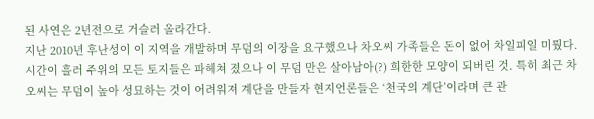된 사연은 2년전으로 거슬러 올라간다.
지난 2010년 후난성이 이 지역을 개발하며 무덤의 이장을 요구했으나 차오씨 가족들은 돈이 없어 차일피일 미뤘다. 시간이 흘러 주위의 모든 토지들은 파헤쳐 졌으나 이 무덤 만은 살아남아(?) 희한한 모양이 되버린 것. 특히 최근 차오씨는 무덤이 높아 성묘하는 것이 어려워져 계단을 만들자 현지언론들은 ‘천국의 계단’이라며 큰 관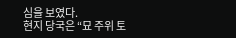심을 보였다.
현지 당국은 “묘 주위 토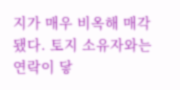지가 매우 비옥해 매각됐다. 토지 소유자와는 연락이 닿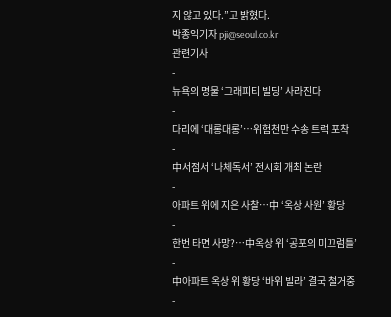지 않고 있다.”고 밝혔다.
박종익기자 pji@seoul.co.kr
관련기사
-
뉴욕의 명물 ‘그래피티 빌딩’ 사라진다
-
다리에 ‘대롱대롱’…위험천만 수송 트럭 포착
-
中서점서 ‘나체독서’ 전시회 개최 논란
-
아파트 위에 지은 사찰…中 ‘옥상 사원’ 황당
-
한번 타면 사망?…中옥상 위 ‘공포의 미끄럼틀’
-
中아파트 옥상 위 황당 ‘바위 빌라’ 결국 철거중
-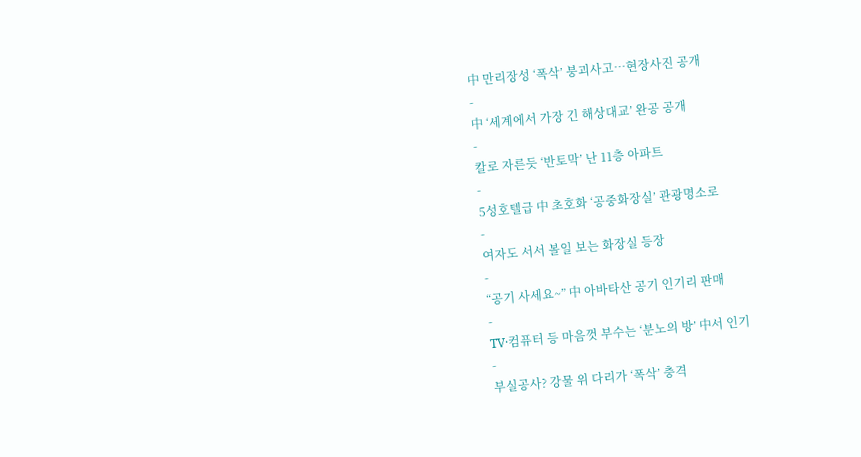中 만리장성 ‘폭삭’ 붕괴사고…현장사진 공개
-
中 ‘세계에서 가장 긴 해상대교’ 완공 공개
-
칼로 자른듯 ‘반토막’ 난 11층 아파트
-
5성호텔급 中 초호화 ‘공중화장실’ 관광명소로
-
여자도 서서 볼일 보는 화장실 등장
-
“공기 사세요~” 中 아바타산 공기 인기리 판매
-
TV·컴퓨터 등 마음껏 부수는 ‘분노의 방’ 中서 인기
-
부실공사? 강물 위 다리가 ‘폭삭’ 충격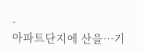-
아파트단지에 산을…기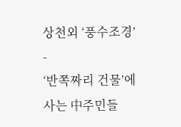상천외 ‘풍수조경’
-
‘반쪽짜리 건물’에 사는 中주민들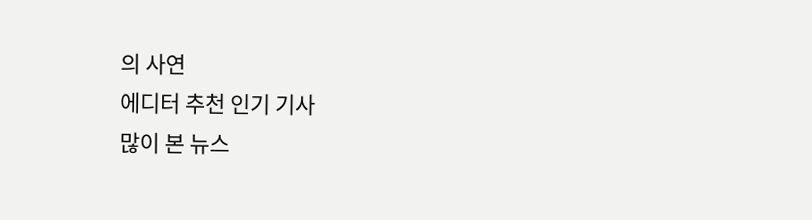의 사연
에디터 추천 인기 기사
많이 본 뉴스